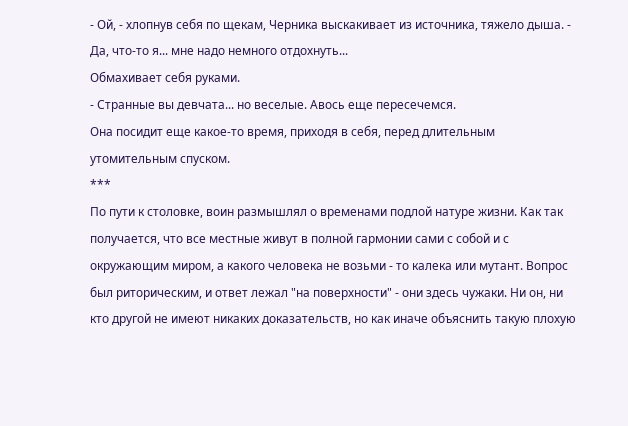- Ой, - хлопнув себя по щекам, Черника выскакивает из источника, тяжело дыша. - Да, что-то я... мне надо немного отдохнуть...
Обмахивает себя руками.
- Странные вы девчата... но веселые. Авось еще пересечемся.
Она посидит еще какое-то время, приходя в себя, перед длительным утомительным спуском.
***
По пути к столовке, воин размышлял о временами подлой натуре жизни. Как так получается, что все местные живут в полной гармонии сами с собой и с окружающим миром, а какого человека не возьми - то калека или мутант. Вопрос был риторическим, и ответ лежал "на поверхности" - они здесь чужаки. Ни он, ни кто другой не имеют никаких доказательств, но как иначе объяснить такую плохую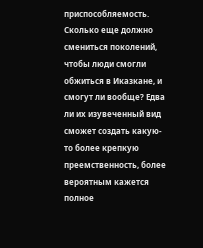приспособляемость. Сколько еще должно смениться поколений, чтобы люди смогли обжиться в Иказкане, и смогут ли вообще? Едва ли их изувеченный вид сможет создать какую-то более крепкую преемственность, более вероятным кажется полное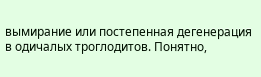вымирание или постепенная дегенерация в одичалых троглодитов. Понятно,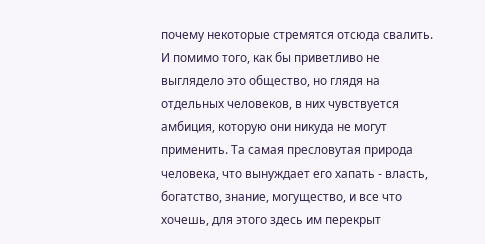почему некоторые стремятся отсюда свалить.
И помимо того, как бы приветливо не выглядело это общество, но глядя на отдельных человеков, в них чувствуется амбиция, которую они никуда не могут применить. Та самая пресловутая природа человека, что вынуждает его хапать - власть, богатство, знание, могущество, и все что хочешь, для этого здесь им перекрыт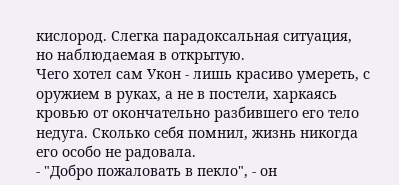кислород. Слегка парадоксальная ситуация, но наблюдаемая в открытую.
Чего хотел сам Укон - лишь красиво умереть, с оружием в руках, а не в постели, харкаясь кровью от окончательно разбившего его тело недуга. Сколько себя помнил, жизнь никогда его особо не радовала.
- "Добро пожаловать в пекло", - он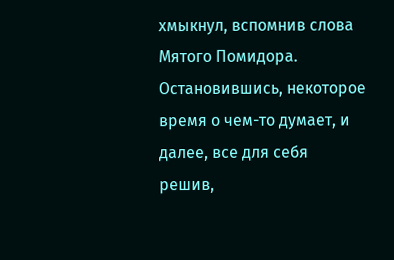хмыкнул, вспомнив слова Мятого Помидора.
Остановившись, некоторое время о чем-то думает, и далее, все для себя решив,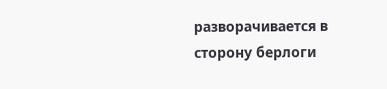разворачивается в сторону берлоги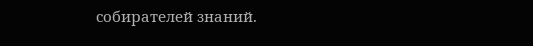собирателей знаний.